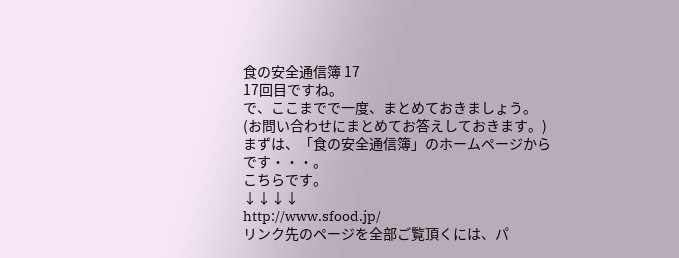食の安全通信簿 17
17回目ですね。
で、ここまでで一度、まとめておきましょう。(お問い合わせにまとめてお答えしておきます。)
まずは、「食の安全通信簿」のホームページからです・・・。
こちらです。
↓↓↓↓
http://www.sfood.jp/
リンク先のページを全部ご覧頂くには、パ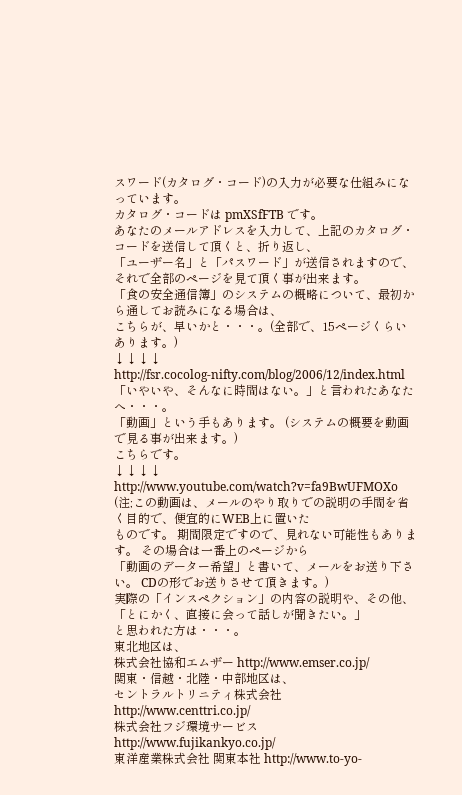スワード(カタログ・コード)の入力が必要な仕組みになっています。
カタログ・コードは pmXSfFTB です。
あなたのメールアドレスを入力して、上記のカタログ・コードを送信して頂くと、折り返し、
「ユーザー名」と「パスワード」が送信されますので、それで全部のページを見て頂く事が出来ます。
「食の安全通信簿」のシステムの概略について、最初から通してお読みになる場合は、
こちらが、早いかと・・・。(全部で、15ページくらいあります。)
↓↓↓↓
http://fsr.cocolog-nifty.com/blog/2006/12/index.html
「いやいや、そんなに時間はない。」と言われたあなたへ・・・。
「動画」という手もあります。 (システムの概要を動画で見る事が出来ます。)
こちらです。
↓↓↓↓
http://www.youtube.com/watch?v=fa9BwUFMOXo
(注;この動画は、メールのやり取りでの説明の手間を省く目的で、便宜的にWEB上に置いた
ものです。 期間限定ですので、見れない可能性もあります。 その場合は一番上のページから
「動画のデーター希望」と書いて、メールをお送り下さい。 CDの形でお送りさせて頂きます。)
実際の「インスペクション」の内容の説明や、その他、「とにかく、直接に会って話しが聞きたい。」
と思われた方は・・・。
東北地区は、
株式会社協和エムザー http://www.emser.co.jp/
関東・信越・北陸・中部地区は、
セントラルトリニティ株式会社 http://www.centtri.co.jp/
株式会社フジ環境サービス http://www.fujikankyo.co.jp/
東洋産業株式会社 関東本社 http://www.to-yo-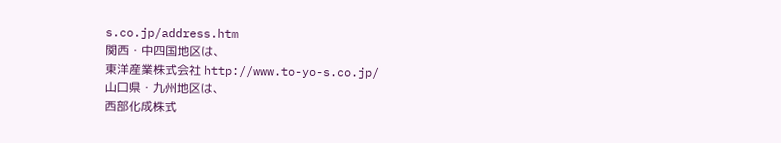s.co.jp/address.htm
関西・中四国地区は、
東洋産業株式会社 http://www.to-yo-s.co.jp/
山口県・九州地区は、
西部化成株式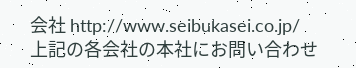会社 http://www.seibukasei.co.jp/
上記の各会社の本社にお問い合わせ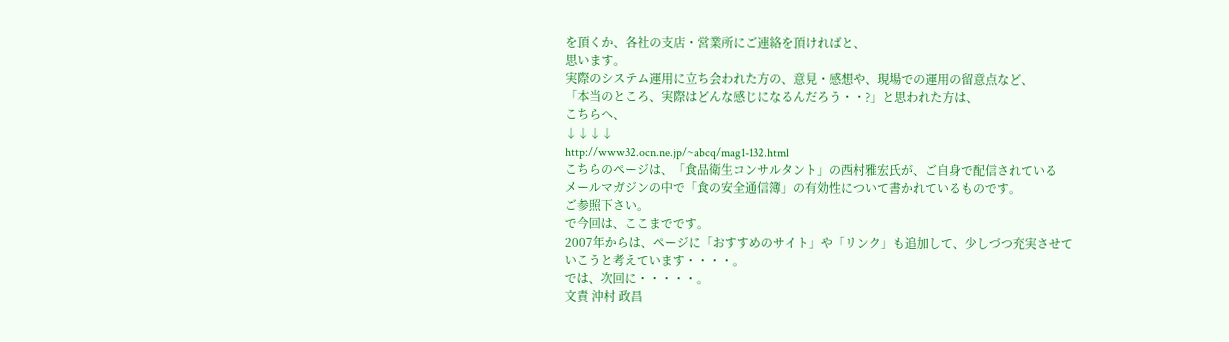を頂くか、各社の支店・営業所にご連絡を頂ければと、
思います。
実際のシステム運用に立ち会われた方の、意見・感想や、現場での運用の留意点など、
「本当のところ、実際はどんな感じになるんだろう・・?」と思われた方は、
こちらへ、
↓↓↓↓
http://www32.ocn.ne.jp/~abcq/mag1-132.html
こちらのページは、「食品衛生コンサルタント」の西村雅宏氏が、ご自身で配信されている
メールマガジンの中で「食の安全通信簿」の有効性について書かれているものです。
ご参照下さい。
で今回は、ここまでです。
2007年からは、ページに「おすすめのサイト」や「リンク」も追加して、少しづつ充実させて
いこうと考えています・・・・。
では、次回に・・・・・。
文責 沖村 政昌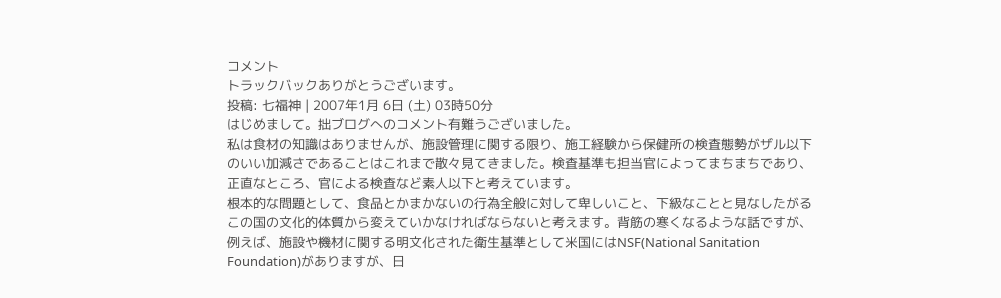コメント
トラックバックありがとうございます。
投稿: 七福神 | 2007年1月 6日 (土) 03時50分
はじめまして。拙ブログへのコメント有難うございました。
私は食材の知識はありませんが、施設管理に関する限り、施工経験から保健所の検査態勢がザル以下のいい加減さであることはこれまで散々見てきました。検査基準も担当官によってまちまちであり、正直なところ、官による検査など素人以下と考えています。
根本的な問題として、食品とかまかないの行為全般に対して卑しいこと、下級なことと見なしたがるこの国の文化的体質から変えていかなければならないと考えます。背筋の寒くなるような話ですが、例えば、施設や機材に関する明文化された衛生基準として米国にはNSF(National Sanitation Foundation)がありますが、日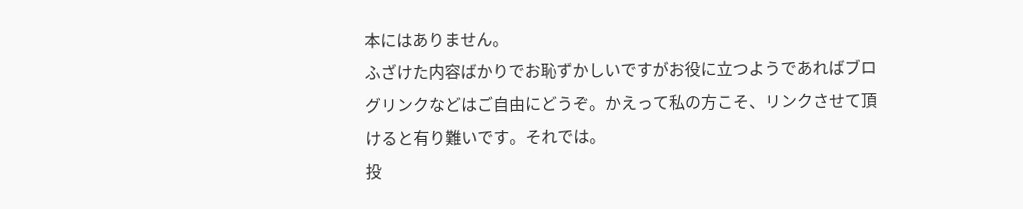本にはありません。
ふざけた内容ばかりでお恥ずかしいですがお役に立つようであればブログリンクなどはご自由にどうぞ。かえって私の方こそ、リンクさせて頂けると有り難いです。それでは。
投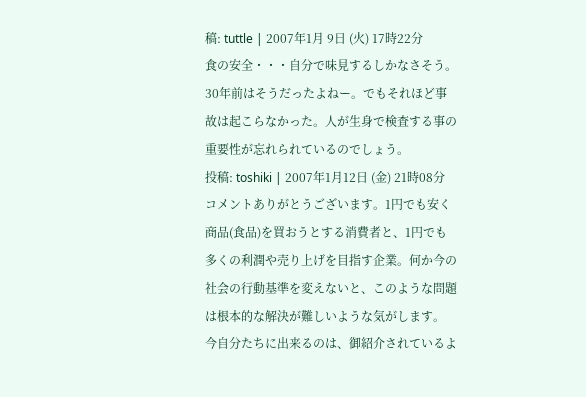稿: tuttle | 2007年1月 9日 (火) 17時22分
食の安全・・・自分で味見するしかなさそう。30年前はそうだったよねー。でもそれほど事故は起こらなかった。人が生身で検査する事の重要性が忘れられているのでしょう。
投稿: toshiki | 2007年1月12日 (金) 21時08分
コメントありがとうございます。1円でも安く商品(食品)を買おうとする消費者と、1円でも多くの利潤や売り上げを目指す企業。何か今の社会の行動基準を変えないと、このような問題は根本的な解決が難しいような気がします。
今自分たちに出来るのは、御紹介されているよ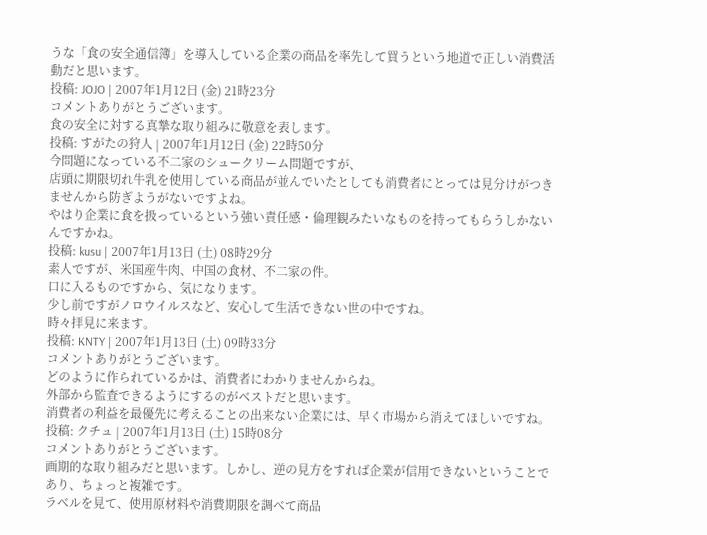うな「食の安全通信簿」を導入している企業の商品を率先して買うという地道で正しい消費活動だと思います。
投稿: JOJO | 2007年1月12日 (金) 21時23分
コメントありがとうございます。
食の安全に対する真摯な取り組みに敬意を表します。
投稿: すがたの狩人 | 2007年1月12日 (金) 22時50分
今問題になっている不二家のシュークリーム問題ですが、
店頭に期限切れ牛乳を使用している商品が並んでいたとしても消費者にとっては見分けがつきませんから防ぎようがないですよね。
やはり企業に食を扱っているという強い責任感・倫理観みたいなものを持ってもらうしかないんですかね。
投稿: kusu | 2007年1月13日 (土) 08時29分
素人ですが、米国産牛肉、中国の食材、不二家の件。
口に入るものですから、気になります。
少し前ですがノロウイルスなど、安心して生活できない世の中ですね。
時々拝見に来ます。
投稿: KNTY | 2007年1月13日 (土) 09時33分
コメントありがとうございます。
どのように作られているかは、消費者にわかりませんからね。
外部から監査できるようにするのがベストだと思います。
消費者の利益を最優先に考えることの出来ない企業には、早く市場から消えてほしいですね。
投稿: クチュ | 2007年1月13日 (土) 15時08分
コメントありがとうございます。
画期的な取り組みだと思います。しかし、逆の見方をすれば企業が信用できないということであり、ちょっと複雑です。
ラベルを見て、使用原材料や消費期限を調べて商品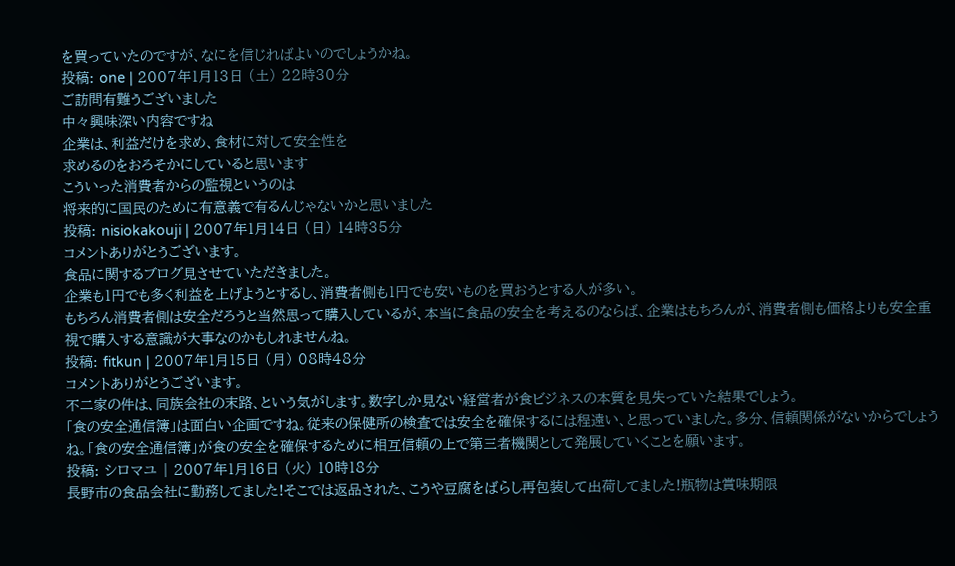を買っていたのですが、なにを信じればよいのでしょうかね。
投稿: one | 2007年1月13日 (土) 22時30分
ご訪問有難うございました
中々興味深い内容ですね
企業は、利益だけを求め、食材に対して安全性を
求めるのをおろそかにしていると思います
こういった消費者からの監視というのは
将来的に国民のために有意義で有るんじゃないかと思いました
投稿: nisiokakouji | 2007年1月14日 (日) 14時35分
コメントありがとうございます。
食品に関するブログ見させていただきました。
企業も1円でも多く利益を上げようとするし、消費者側も1円でも安いものを買おうとする人が多い。
もちろん消費者側は安全だろうと当然思って購入しているが、本当に食品の安全を考えるのならば、企業はもちろんが、消費者側も価格よりも安全重視で購入する意識が大事なのかもしれませんね。
投稿: fitkun | 2007年1月15日 (月) 08時48分
コメントありがとうございます。
不二家の件は、同族会社の末路、という気がします。数字しか見ない経営者が食ビジネスの本質を見失っていた結果でしょう。
「食の安全通信簿」は面白い企画ですね。従来の保健所の検査では安全を確保するには程遠い、と思っていました。多分、信頼関係がないからでしょうね。「食の安全通信簿」が食の安全を確保するために相互信頼の上で第三者機関として発展していくことを願います。
投稿: シロマユ | 2007年1月16日 (火) 10時18分
長野市の食品会社に勤務してました!そこでは返品された、こうや豆腐をばらし再包装して出荷してました!瓶物は賞味期限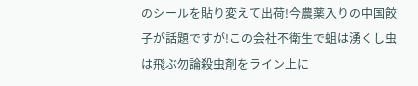のシールを貼り変えて出荷!今農薬入りの中国餃子が話題ですが!この会社不衛生で蛆は湧くし虫は飛ぶ勿論殺虫剤をライン上に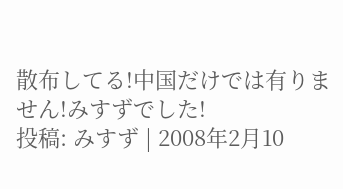散布してる!中国だけでは有りません!みすずでした!
投稿: みすず | 2008年2月10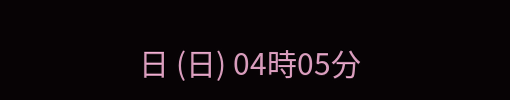日 (日) 04時05分